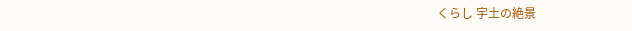くらし 宇土の絶景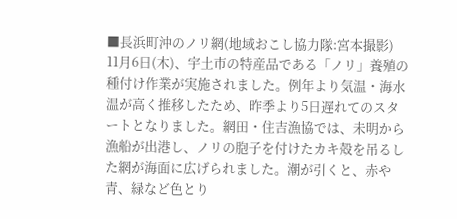■長浜町沖のノリ網(地域おこし協力隊:宮本撮影)
11月6日(木)、宇土市の特産品である「ノリ」養殖の種付け作業が実施されました。例年より気温・海水温が高く推移したため、昨季より5日遅れてのスタートとなりました。網田・住吉漁協では、未明から漁船が出港し、ノリの胞子を付けたカキ殻を吊るした網が海面に広げられました。潮が引くと、赤や青、緑など色とり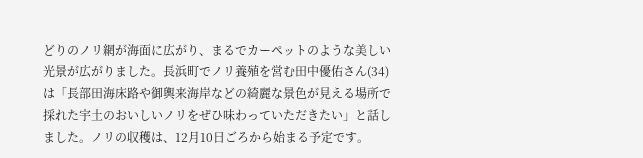どりのノリ網が海面に広がり、まるでカーペットのような美しい光景が広がりました。長浜町でノリ養殖を営む田中優佑さん(34)は「長部田海床路や御輿来海岸などの綺麗な景色が見える場所で採れた宇土のおいしいノリをぜひ味わっていただきたい」と話しました。ノリの収穫は、12月10日ごろから始まる予定です。